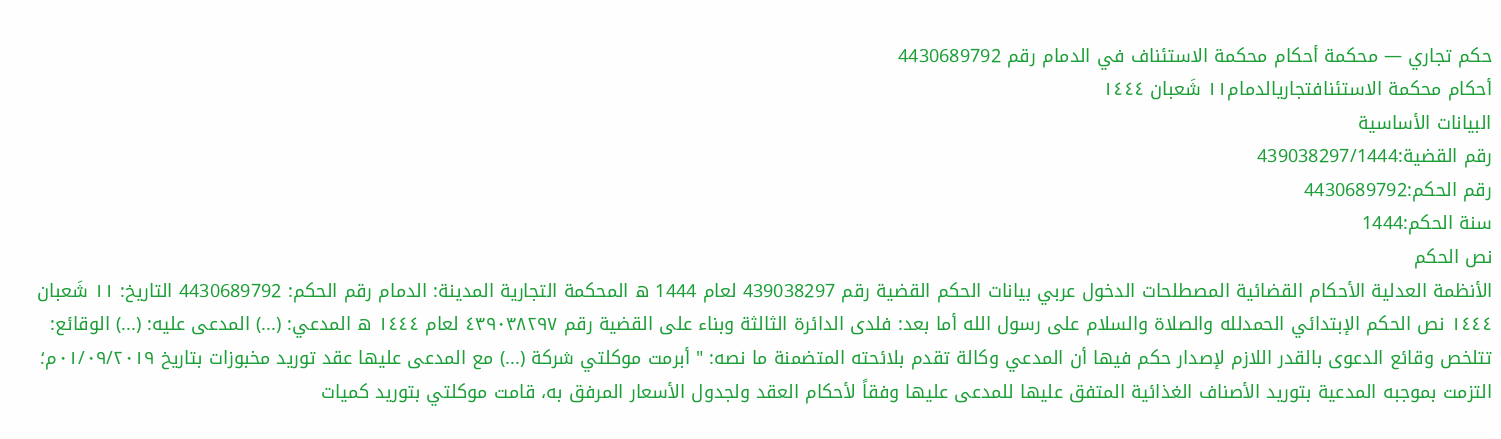حكم تجاري — محكمة أحكام محكمة الاستئناف في الدمام رقم 4430689792
أحكام محكمة الاستئنافتجاريالدمام١١ شَعبان ١٤٤٤
البيانات الأساسية
رقم القضية:439038297/1444
رقم الحكم:4430689792
سنة الحكم:1444
نص الحكم
الأنظمة العدلية الأحكام القضائية المصطلحات الدخول عربي بيانات الحكم القضية رقم 439038297 لعام 1444 ه المحكمة التجارية المدينة: الدمام رقم الحكم: 4430689792 التاريخ: ١١ شَعبان ١٤٤٤ نص الحكم الإبتدائي الحمدلله والصلاة والسلام على رسول الله أما بعد: فلدى الدائرة الثالثة وبناء على القضية رقم ٤٣٩٠٣٨٢٩٧ لعام ١٤٤٤ ه المدعي: (...) المدعى عليه: (...) الوقائع: تتلخص وقائع الدعوى بالقدر اللازم لإصدار حكم فيها أن المدعي وكالة تقدم بلائحته المتضمنة ما نصه: " أبرمت موكلتي شركة (...) مع المدعى عليها عقد توريد مخبوزات بتاريخ ٠١/٠٩/٢٠١٩م؛ التزمت بموجبه المدعية بتوريد الأصناف الغذائية المتفق عليها للمدعى عليها وفقاً لأحكام العقد ولجدول الأسعار المرفق به، قامت موكلتي بتوريد كميات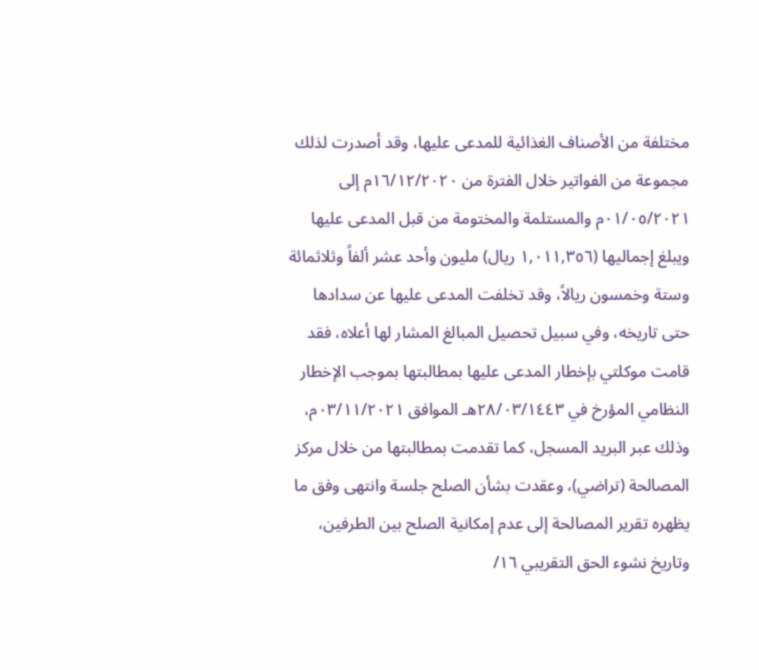مختلفة من الأصناف الغذائية للمدعى عليها، وقد أصدرت لذلك مجموعة من الفواتير خلال الفترة من ١٦/١٢/٢٠٢٠م إلى ٠١/٠٥/٢٠٢١م والمستلمة والمختومة من قبل المدعى عليها ويبلغ إجماليها (١,٠١١,٣٥٦ ريال) مليون وأحد عشر ألفاً وثلاثمائة وستة وخمسون ريالاً، وقد تخلفت المدعى عليها عن سدادها حتى تاريخه، وفي سبيل تحصيل المبالغ المشار لها أعلاه، فقد قامت موكلتي بإخطار المدعى عليها بمطالبتها بموجب الإخطار النظامي المؤرخ في ٢٨/٠٣/١٤٤٣هـ الموافق ٠٣/١١/٢٠٢١م، وذلك عبر البريد المسجل، كما تقدمت بمطالبتها من خلال مركز المصالحة (تراضي)، وعقدت بشأن الصلح جلسة وانتهى وفق ما يظهره تقرير المصالحة إلى عدم إمكانية الصلح بين الطرفين، وتاريخ نشوء الحق التقريبي ١٦/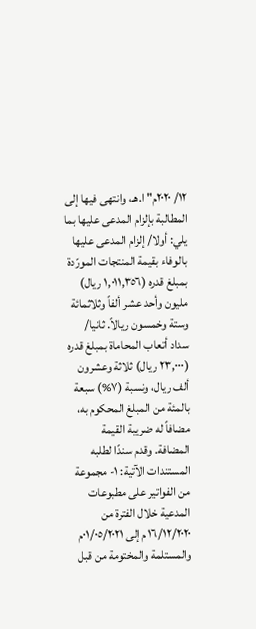١٢/ ٢٠٢٠م" ا.هـ، وانتهى فيها إلى المطالبة بإلزام المدعى عليها بما يلي: أولا/ إلزام المدعى عليها بالوفاء بقيمة المنتجات المورّدة بمبلغ قدره (١,٠١١,٣٥٦ ريال) مليون وأحد عشر ألفاً وثلاثمائة وستة وخمسون ريالاً. ثانيا/ سداد أتعاب المحاماة بمبلغ قدره (٢٣,٠٠٠ ريال) ثلاثة وعشرون ألف ريال، ونسبة (٧%) سبعة بالمئة من المبلغ المحكوم به، مضافاً له ضريبة القيمة المضافة. وقدم سندًا لطلبه المستندات الآتية: ١- مجموعة من الفواتير على مطبوعات المدعية خلال الفترة من ١٦/١٢/٢٠٢٠م إلى ٠١/٠٥/٢٠٢١م والمستلمة والمختومة من قبل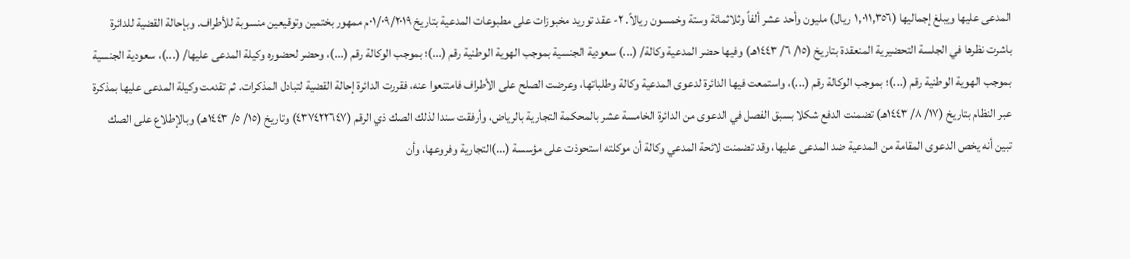المدعى عليها ويبلغ إجماليها (١,٠١١,٣٥٦ ريال) مليون وأحد عشر ألفاً وثلاثمائة وستة وخمسون ريالاً. ٢- عقد توريد مخبوزات على مطبوعات المدعية بتاريخ ٠١/٠٩/٢٠١٩م ممهور بختمين وتوقيعين منسوبة للأطراف. وبإحالة القضية للدائرة باشرت نظرها في الجلسة التحضيرية المنعقدة بتاريخ (١٥/ ٦/ ١٤٤٣هـ) وفيها حضر المدعية وكالة/ (...) سعودية الجنسية بموجب الهوية الوطنية رقم (...)؛ بموجب الوكالة رقم (...)، وحضر لحضوره وكيلة المدعى عليها/ (...)، سعودية الجنسية بموجب الهوية الوطنية رقم (...)؛ بموجب الوكالة رقم (...)، واستمعت فيها الدائرة لدعوى المدعية وكالة وطلباتها، وعرضت الصلح على الأطراف فامتنعوا عنه، فقررت الدائرة إحالة القضية لتبادل المذكرات. ثم تقدمت وكيلة المدعى عليها بمذكرة عبر النظام بتاريخ (١٧/ ٨/ ١٤٤٣هـ) تضمنت الدفع شكلا بسبق الفصل في الدعوى من الدائرة الخامسة عشر بالمحكمة التجارية بالرياض، وأرفقت سندا لذلك الصك ذي الرقم (٤٣٧٤٢٢٦٤٧) وتاريخ (١٥/ ٥/ ١٤٤٣هـ) وبالإطلاع على الصك تبين أنه يخص الدعوى المقامة من المدعية ضد المدعى عليها، وقد تضمنت لائحة المدعي وكالة أن موكلته استحوذت على مؤسسة (...)التجارية وفروعها، وأن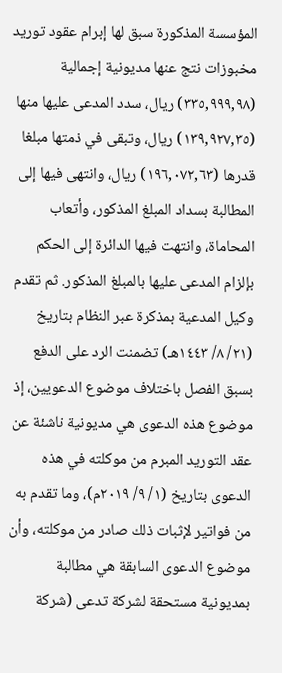المؤسسة المذكورة سبق لها إبرام عقود توريد مخبوزات نتج عنها مديونية إجمالية (٣٣٥,٩٩٩,٩٨) ريال، سدد المدعى عليها منها (١٣٩,٩٢٧,٣٥) ريال، وتبقى في ذمتها مبلغا قدرها (١٩٦,٠٧٢,٦٣) ريال، وانتهى فيها إلى المطالبة بسداد المبلغ المذكور، وأتعاب المحاماة، وانتهت فيها الدائرة إلى الحكم بإلزام المدعى عليها بالمبلغ المذكور. ثم تقدم وكيل المدعية بمذكرة عبر النظام بتاريخ (٢١/ ٨/ ١٤٤٣هـ) تضمنت الرد على الدفع بسبق الفصل باختلاف موضوع الدعويين، إذ موضوع هذه الدعوى هي مديونية ناشئة عن عقد التوريد المبرم من موكلته في هذه الدعوى بتاريخ (١/ ٩/ ٢٠١٩م)، وما تقدم به من فواتير لإثبات ذلك صادر من موكلته، وأن موضوع الدعوى السابقة هي مطالبة بمديونية مستحقة لشركة تدعى (شركة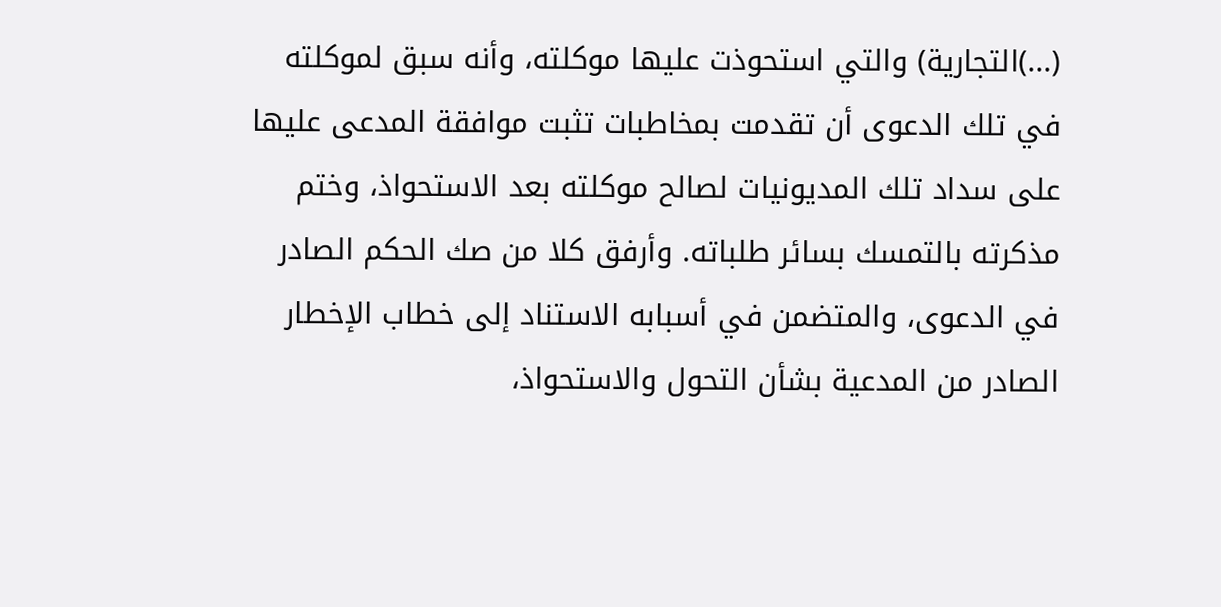(...)التجارية) والتي استحوذت عليها موكلته، وأنه سبق لموكلته في تلك الدعوى أن تقدمت بمخاطبات تثبت موافقة المدعى عليها على سداد تلك المديونيات لصالح موكلته بعد الاستحواذ، وختم مذكرته بالتمسك بسائر طلباته. وأرفق كلا من صك الحكم الصادر في الدعوى، والمتضمن في أسبابه الاستناد إلى خطاب الإخطار الصادر من المدعية بشأن التحول والاستحواذ،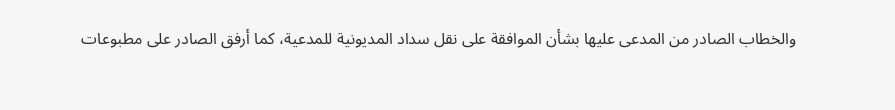والخطاب الصادر من المدعى عليها بشأن الموافقة على نقل سداد المديونية للمدعية، كما أرفق الصادر على مطبوعات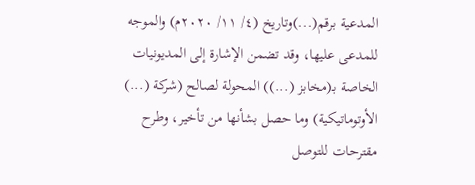المدعية برقم(...)وتاريخ (٤/ ١١/ ٢٠٢٠م) والموجه للمدعى عليها، وقد تضمن الإشارة إلى المديونيات الخاصة بـ(مخابز (...)) المحولة لصالح (شركة (...) الأوتوماتيكية) وما حصل بشأنها من تأخير، وطرح مقترحات للتوصل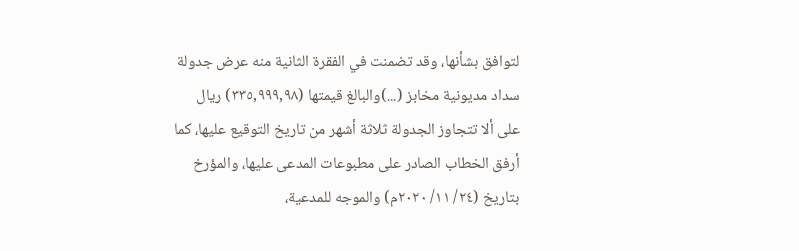لتوافق بشأنها، وقد تضمنت في الفقرة الثانية منه عرض جدولة سداد مديونية مخابز (...)والبالغ قيمتها (٣٣٥,٩٩٩,٩٨) ريال على ألا تتجاوز الجدولة ثلاثة أشهر من تاريخ التوقيع عليها، كما أرفق الخطاب الصادر على مطبوعات المدعى عليها، والمؤرخ بتاريخ (٢٤/ ١١/ ٢٠٢٠م) والموجه للمدعية،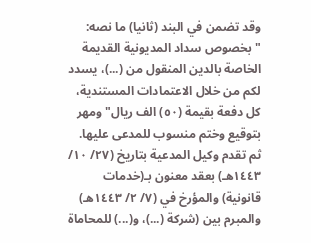وقد تضمن في البند (ثانيا) ما نصه: "بخصوص سداد المديونية القديمة الخاصة بالدين المنقول من (...)، يسدد لكم من خلال الاعتمادات المستندية، كل دفعة بقيمة (٥٠) الف ريال" ومهر بتوقيع وختم منسوب للمدعى عليها. ثم تقدم وكيل المدعية بتاريخ (٢٧/ ١٠/ ١٤٤٣هـ) بعقد معنون بـ(خدمات قانونية) والمؤرخ في (٧/ ٢/ ١٤٤٣هـ) والمبرم بين (شركة (...)، و(...) للمحاماة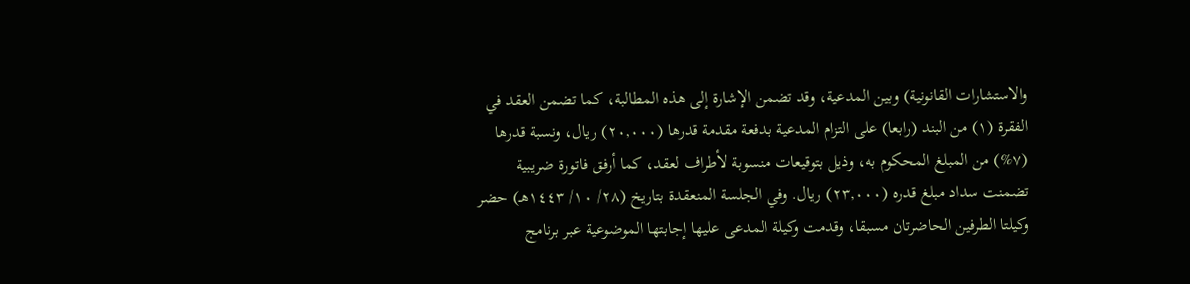والاستشارات القانونية) وبين المدعية، وقد تضمن الإشارة إلى هذه المطالبة، كما تضمن العقد في الفقرة (١) من البند (رابعا) على التزام المدعية بدفعة مقدمة قدرها (٢٠,٠٠٠) ريال، ونسبة قدرها (٧%) من المبلغ المحكوم به، وذيل بتوقيعات منسوبة لأطراف لعقد، كما أرفق فاتورة ضريبية تضمنت سداد مبلغ قدره (٢٣,٠٠٠) ريال. وفي الجلسة المنعقدة بتاريخ (٢٨/ ١٠/ ١٤٤٣هـ) حضر وكيلتا الطرفين الحاضرتان مسبقا، وقدمت وكيلة المدعى عليها إجابتها الموضوعية عبر برنامج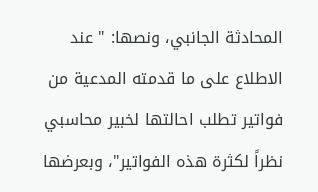المحادثة الجانبي، ونصها: " عند الاطلاع على ما قدمته المدعية من فواتير تطلب احالتها لخبير محاسبي نظراً لكثرة هذه الفواتير"، وبعرضها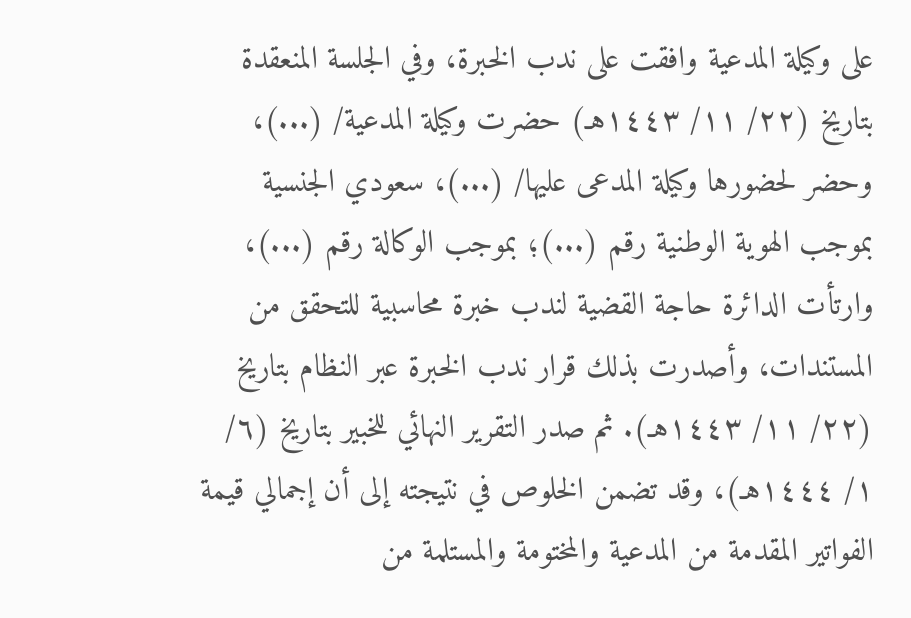على وكيلة المدعية وافقت على ندب الخبرة، وفي الجلسة المنعقدة بتاريخ (٢٢/ ١١/ ١٤٤٣هـ) حضرت وكيلة المدعية/ (...)، وحضر لحضورها وكيلة المدعى عليها/ (...)، سعودي الجنسية بموجب الهوية الوطنية رقم (...)؛ بموجب الوكالة رقم (...)، وارتأت الدائرة حاجة القضية لندب خبرة محاسبية للتحقق من المستندات، وأصدرت بذلك قرار ندب الخبرة عبر النظام بتاريخ (٢٢/ ١١/ ١٤٤٣هـ). ثم صدر التقرير النهائي للخبير بتاريخ (٦/ ١/ ١٤٤٤هـ)، وقد تضمن الخلوص في نتيجته إلى أن إجمالي قيمة الفواتير المقدمة من المدعية والمختومة والمستلمة من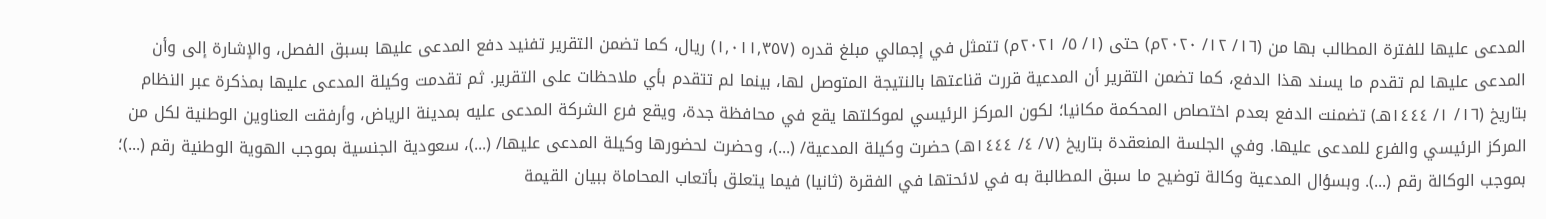المدعى عليها للفترة المطالب بها من (١٦/ ١٢/ ٢٠٢٠م) حتى (١/ ٥/ ٢٠٢١م) تتمثل في إجمالي مبلغ قدره (١,٠١١,٣٥٧) ريال، كما تضمن التقرير تفنيد دفع المدعى عليها بسبق الفصل، والإشارة إلى وأن المدعى عليها لم تقدم ما يسند هذا الدفع، كما تضمن التقرير أن المدعية قررت قناعتها بالنتيجة المتوصل لها، بينما لم تتقدم بأي ملاحظات على التقرير. ثم تقدمت وكيلة المدعى عليها بمذكرة عبر النظام بتاريخ (١٦/ ١/ ١٤٤٤هـ) تضمنت الدفع بعدم اختصاص المحكمة مكانيا؛ لكون المركز الرئيسي لموكلتها يقع في محافظة جدة، ويقع فرع الشركة المدعى عليه بمدينة الرياض، وأرفقت العناوين الوطنية لكل من المركز الرئيسي والفرع للمدعى عليها. وفي الجلسة المنعقدة بتاريخ (٧/ ٤/ ١٤٤٤هـ) حضرت وكيلة المدعية/ (...)، وحضرت لحضورها وكيلة المدعى عليها/ (...)، سعودية الجنسية بموجب الهوية الوطنية رقم (...)؛ بموجب الوكالة رقم (...). وبسؤال المدعية وكالة توضيح ما سبق المطالبة به في لائحتها في الفقرة (ثانيا) فيما يتعلق بأتعاب المحاماة ببيان القيمة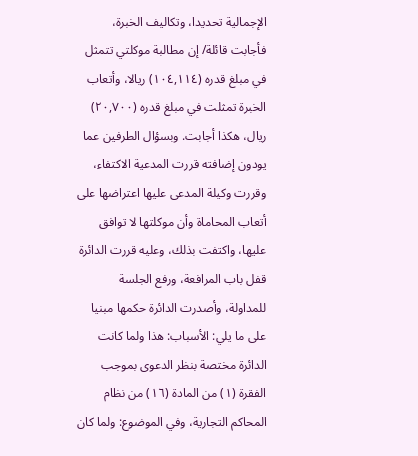الإجمالية تحديدا، وتكاليف الخبرة، فأجابت قائلة/ إن مطالبة موكلتي تتمثل في مبلغ قدره (١٠٤,١١٤) ريالا، وأتعاب الخبرة تمثلت في مبلغ قدره (٢٠,٧٠٠) ريال، هكذا أجابت. وبسؤال الطرفين عما يودون إضافته قررت المدعية الاكتفاء، وقررت وكيلة المدعى عليها اعتراضها على أتعاب المحاماة وأن موكلتها لا توافق عليها، واكتفت بذلك، وعليه قررت الدائرة قفل باب المرافعة، ورفع الجلسة للمداولة، وأصدرت الدائرة حكمها مبنيا على ما يلي: الأسباب: هذا ولما كانت الدائرة مختصة بنظر الدعوى بموجب الفقرة (١) من المادة (١٦) من نظام المحاكم التجارية، وفي الموضوع: ولما كان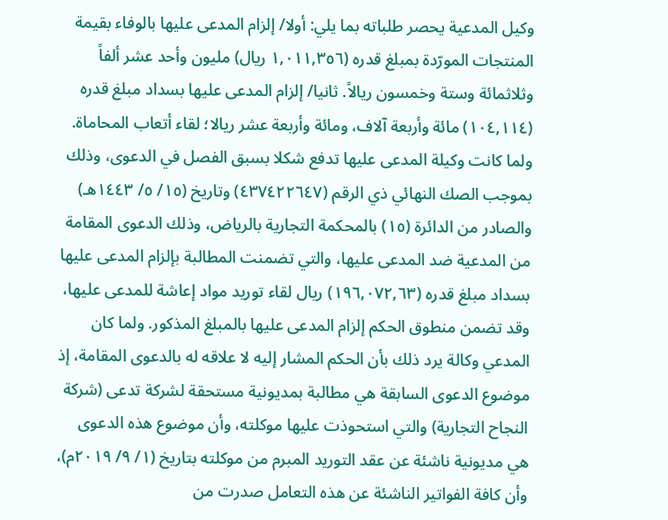وكيل المدعية يحصر طلباته بما يلي: أولا/ إلزام المدعى عليها بالوفاء بقيمة المنتجات المورّدة بمبلغ قدره (١,٠١١,٣٥٦ ريال) مليون وأحد عشر ألفاً وثلاثمائة وستة وخمسون ريالاً. ثانيا/ إلزام المدعى عليها بسداد مبلغ قدره (١٠٤,١١٤) مائة وأربعة آلاف، ومائة وأربعة عشر ريالا؛ لقاء أتعاب المحاماة. ولما كانت وكيلة المدعى عليها تدفع شكلا بسبق الفصل في الدعوى، وذلك بموجب الصك النهائي ذي الرقم (٤٣٧٤٢٢٦٤٧) وتاريخ (١٥/ ٥/ ١٤٤٣هـ) والصادر من الدائرة (١٥) بالمحكمة التجارية بالرياض، وذلك الدعوى المقامة من المدعية ضد المدعى عليها، والتي تضمنت المطالبة بإلزام المدعى عليها بسداد مبلغ قدره (١٩٦,٠٧٢,٦٣) ريال لقاء توريد مواد إعاشة للمدعى عليها، وقد تضمن منطوق الحكم إلزام المدعى عليها بالمبلغ المذكور. ولما كان المدعي وكالة يرد ذلك بأن الحكم المشار إليه لا علاقه له بالدعوى المقامة، إذ موضوع الدعوى السابقة هي مطالبة بمديونية مستحقة لشركة تدعى (شركة النجاح التجارية) والتي استحوذت عليها موكلته، وأن موضوع هذه الدعوى هي مديونية ناشئة عن عقد التوريد المبرم من موكلته بتاريخ (١/ ٩/ ٢٠١٩م)، وأن كافة الفواتير الناشئة عن هذه التعامل صدرت من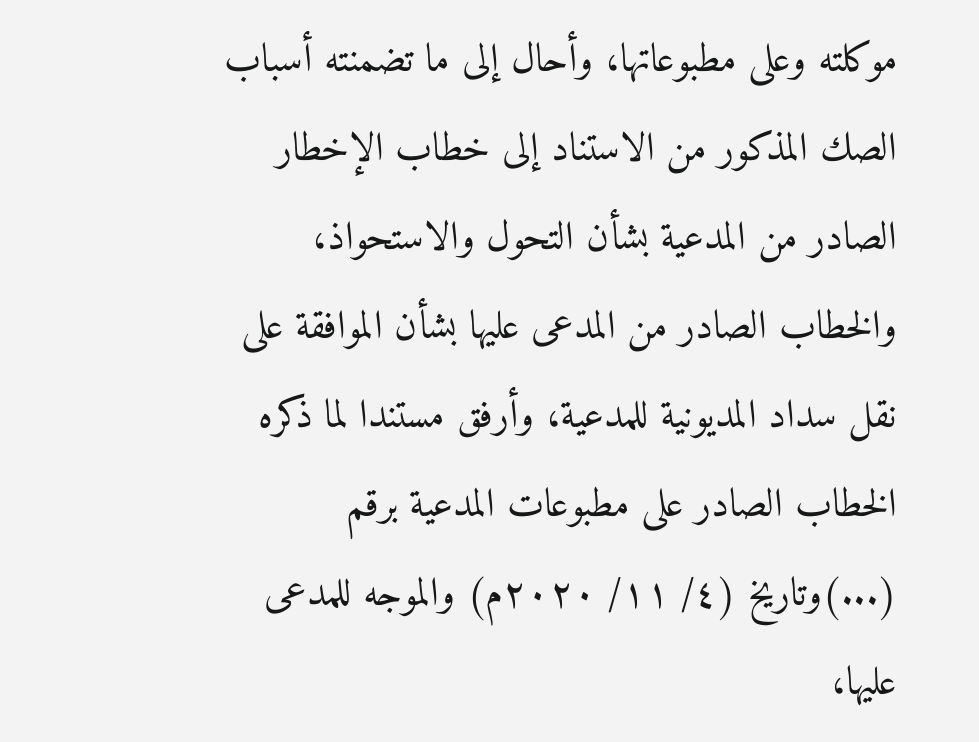موكلته وعلى مطبوعاتها، وأحال إلى ما تضمنته أسباب الصك المذكور من الاستناد إلى خطاب الإخطار الصادر من المدعية بشأن التحول والاستحواذ، والخطاب الصادر من المدعى عليها بشأن الموافقة على نقل سداد المديونية للمدعية، وأرفق مستندا لما ذكره الخطاب الصادر على مطبوعات المدعية برقم (...)وتاريخ (٤/ ١١/ ٢٠٢٠م) والموجه للمدعى عليها،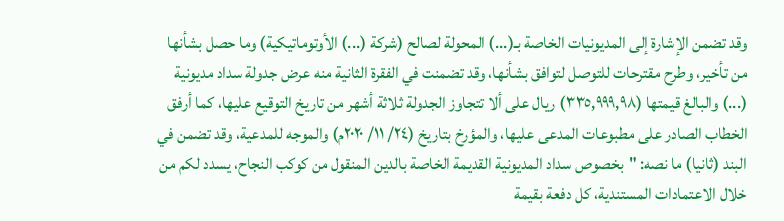وقد تضمن الإشارة إلى المديونيات الخاصة بـ(...) المحولة لصالح (شركة (...) الأوتوماتيكية) وما حصل بشأنها من تأخير، وطرح مقترحات للتوصل لتوافق بشأنها، وقد تضمنت في الفقرة الثانية منه عرض جدولة سداد مديونية (...) والبالغ قيمتها (٣٣٥,٩٩٩,٩٨) ريال على ألا تتجاوز الجدولة ثلاثة أشهر من تاريخ التوقيع عليها، كما أرفق الخطاب الصادر على مطبوعات المدعى عليها، والمؤرخ بتاريخ (٢٤/ ١١/ ٢٠٢٠م) والموجه للمدعية، وقد تضمن في البند (ثانيا) ما نصه: "بخصوص سداد المديونية القديمة الخاصة بالدين المنقول من كوكب النجاح، يسدد لكم من خلال الاعتمادات المستندية، كل دفعة بقيمة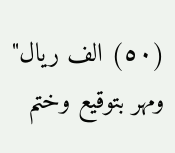(٥٠) الف ريال" ومهر بتوقيع وختم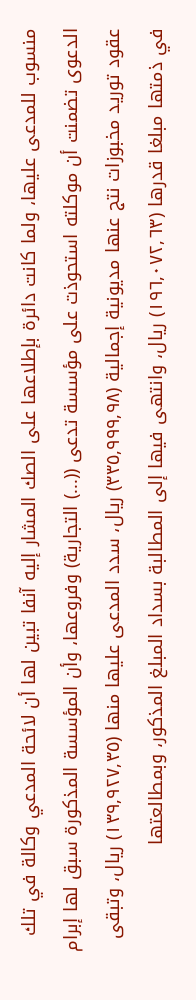منسوب للمدعى عليها، ولما كانت دائرة بإطلاعها على الصك المشار إليه آنفا تبين لها أن لائحة المدعي وكالة في تلك الدعوى تضمنت أن موكلته استحوذت على مؤسسة تدعى ((...) التجارية) وفروعها، وأن المؤسسة المذكورة سبق لها إبرام عقود توريد مخبوزات نتج عنها مديونية إجمالية (٣٣٥,٩٩٩,٩٨) ريال، سدد المدعى عليها منها (١٣٩,٩٢٧,٣٥) ريال، وتبقى في ذمتها مبلغا قدرها (١٩٦,٠٧٢,٦٣) ريال، وانتهى فيها إلى المطالبة بسداد المبلغ المذكور، وبمطالعتها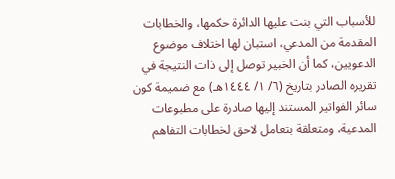للأسباب التي بنت عليها الدائرة حكمها، والخطابات المقدمة من المدعي، استبان لها اختلاف موضوع الدعويين، كما أن الخبير توصل إلى ذات النتيجة في تقريره الصادر بتاريخ (٦/ ١/ ١٤٤٤هـ) مع ضميمة كون سائر الفواتير المستند إليها صادرة على مطبوعات المدعية، ومتعلقة بتعامل لاحق لخطابات التفاهم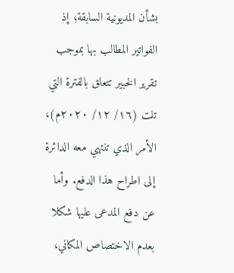بشأن المديونية السابقة؛ إذ الفواتير المطالب بها بموجب تقرير الخبير تتعلق بالفترة التي تلت (١٦/ ١٢/ ٢٠٢٠م)، الأمر الذي تنتهي معه الدائرة إلى اطراح هذا الدفع. وأما عن دفع المدعى عليها شكلا بعدم الاختصاص المكاني،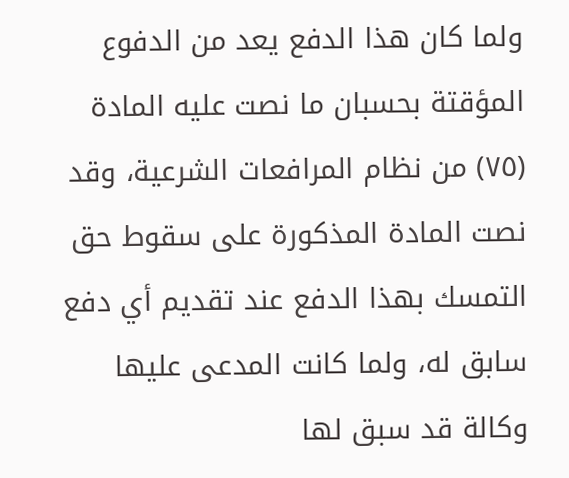ولما كان هذا الدفع يعد من الدفوع المؤقتة بحسبان ما نصت عليه المادة (٧٥) من نظام المرافعات الشرعية، وقد نصت المادة المذكورة على سقوط حق التمسك بهذا الدفع عند تقديم أي دفع سابق له، ولما كانت المدعى عليها وكالة قد سبق لها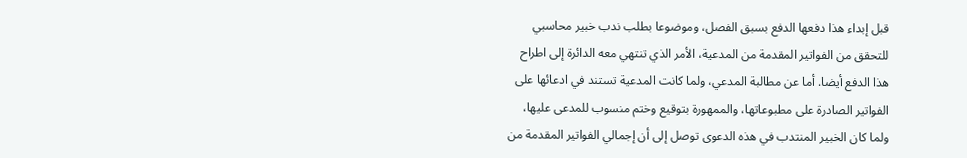قبل إبداء هذا دفعها الدفع بسبق الفصل، وموضوعا بطلب ندب خبير محاسبي للتحقق من الفواتير المقدمة من المدعية، الأمر الذي تنتهي معه الدائرة إلى اطراح هذا الدفع أيضا. أما عن مطالبة المدعي، ولما كانت المدعية تستند في ادعائها على الفواتير الصادرة على مطبوعاتها، والممهورة بتوقيع وختم منسوب للمدعى عليها، ولما كان الخبير المنتدب في هذه الدعوى توصل إلى أن إجمالي الفواتير المقدمة من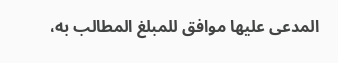المدعى عليها موافق للمبلغ المطالب به،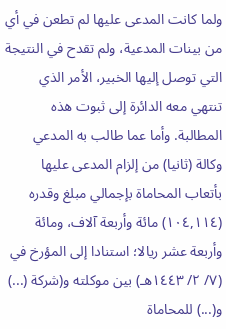ولما كانت المدعى عليها لم تطعن في أي من بينات المدعية، ولم تقدح في النتيجة التي توصل إليها الخبير، الأمر الذي تنتهي معه الدائرة إلى ثبوت هذه المطالبة. وأما عما طالب به المدعي وكالة (ثانيا) من إلزام المدعى عليها بأتعاب المحاماة بإجمالي مبلغ وقدره (١٠٤,١١٤) مائة وأربعة آلاف، ومائة وأربعة عشر ريالا؛ استنادا إلى المؤرخ في (٧/ ٢/ ١٤٤٣هـ) بين موكلته و(شركة (...) و(...) للمحاماة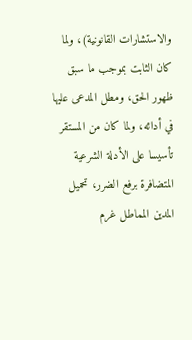والاستشارات القانونية)، ولما كان الثابت بموجب ما سبق ظهور الحق، ومطل المدعى عليها في أدائه، ولما كان من المستقر تأسيسا على الأدلة الشرعية المتضافرة برفع الضرر، تحميل المدين المماطل غرم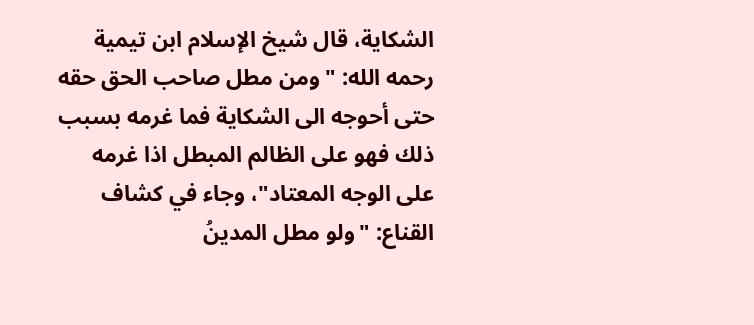الشكاية، قال شيخ الإسلام ابن تيمية رحمه الله: "ومن مطل صاحب الحق حقه حتى أحوجه الى الشكاية فما غرمه بسبب ذلك فهو على الظالم المبطل اذا غرمه على الوجه المعتاد"، وجاء في كشاف القناع: "ولو مطل المدينُ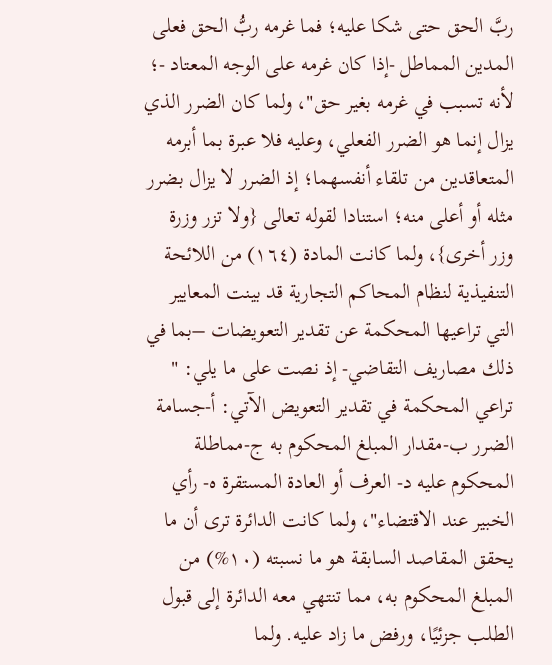ربَّ الحق حتى شكا عليه؛ فما غرمه ربُّ الحق فعلى المدين المماطل -إذا كان غرمه على الوجه المعتاد -؛ لأنه تسبب في غرمه بغير حق"، ولما كان الضرر الذي يزال إنما هو الضرر الفعلي، وعليه فلا عبرة بما أبرمه المتعاقدين من تلقاء أنفسهما؛ إذ الضرر لا يزال بضرر مثله أو أعلى منه؛ استنادا لقوله تعالى {ولا تزر وزرة وزر أخرى}، ولما كانت المادة (١٦٤) من اللائحة التنفيذية لنظام المحاكم التجارية قد بينت المعايير التي تراعيها المحكمة عن تقدير التعويضات –بما في ذلك مصاريف التقاضي- إذ نصت على ما يلي: " تراعي المحكمة في تقدير التعويض الآتي: أ-جسامة الضرر ب-مقدار المبلغ المحكوم به ج-مماطلة المحكوم عليه د- العرف أو العادة المستقرة ه- رأي الخبير عند الاقتضاء"، ولما كانت الدائرة ترى أن ما يحقق المقاصد السابقة هو ما نسبته (١٠%) من المبلغ المحكوم به، مما تنتهي معه الدائرة إلى قبول الطلب جزئيًا، ورفض ما زاد عليه. ولما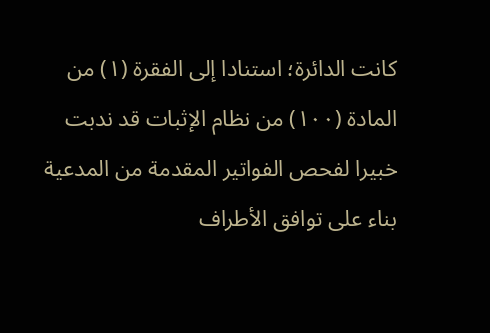كانت الدائرة؛ استنادا إلى الفقرة (١) من المادة (١٠٠) من نظام الإثبات قد ندبت خبيرا لفحص الفواتير المقدمة من المدعية بناء على توافق الأطراف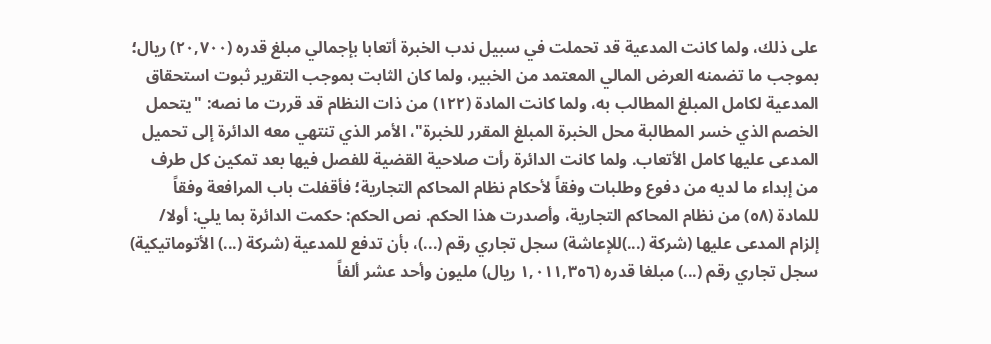على ذلك، ولما كانت المدعية قد تحملت في سبيل ندب الخبرة أتعابا بإجمالي مبلغ قدره (٢٠,٧٠٠) ريال؛ بموجب ما تضمنه العرض المالي المعتمد من الخبير، ولما كان الثابت بموجب التقرير ثبوت استحقاق المدعية لكامل المبلغ المطالب به، ولما كانت المادة (١٢٢) من ذات النظام قد قررت ما نصه: "يتحمل الخصم الذي خسر المطالبة محل الخبرة المبلغ المقرر للخبرة"، الأمر الذي تنتهي معه الدائرة إلى تحميل المدعى عليها كامل الأتعاب. ولما كانت الدائرة رأت صلاحية القضية للفصل فيها بعد تمكين كل طرف من إبداء ما لديه من دفوع وطلبات وفقاً لأحكام نظام المحاكم التجارية؛ فأقفلت باب المرافعة وفقاً للمادة (٥٨) من نظام المحاكم التجارية، وأصدرت هذا الحكم. نص الحكم: حكمت الدائرة بما يلي: أولا/ إلزام المدعى عليها (شركة (...)للإعاشة) سجل تجاري رقم (...)، بأن تدفع للمدعية (شركة (...) الأتوماتيكية) سجل تجاري رقم (...) مبلغا قدره (١,٠١١,٣٥٦ ريال) مليون وأحد عشر ألفاً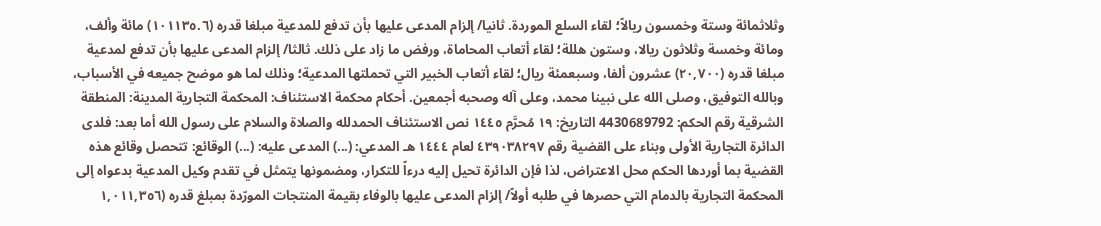وثلاثمائة وستة وخمسون ريالاً؛ لقاء السلع الموردة. ثانيا/ إلزام المدعى عليها بأن تدفع للمدعية مبلغا قدره (١٠١١٣٥.٦) مائة وألف، ومائة وخمسة وثلاثون ريالا، وستون هللة؛ لقاء أتعاب المحاماة، ورفض ما زاد على ذلك. ثالثا/ إلزام المدعى عليها بأن تدفع لمدعية مبلغا قدره (٢٠,٧٠٠) عشرون ألفا، وسبعمئة ريال؛ لقاء أتعاب الخبير التي تحملتها المدعية؛ وذلك لما هو موضح جميعه في الأسباب، وبالله التوفيق، وصلى الله على نبينا محمد، وعلى آله وصحبه أجمعين. أحكام محكمة الاستئناف: المحكمة التجارية المدينة: المنطقة الشرقية رقم الحكم: 4430689792 التاريخ: ١٩ مُحرَّم ١٤٤٥ نص الاستئناف الحمدلله والصلاة والسلام على رسول الله أما بعد: فلدى الدائرة التجارية الأولى وبناء على القضية رقم ٤٣٩٠٣٨٢٩٧ لعام ١٤٤٤ هـ المدعي: (...) المدعى عليه: (...) الوقائع: تتحصل وقائع هذه القضية بما أوردها الحكم محل الاعتراض، لذا فإن الدائرة تحيل إليه درءاً للتكرار، ومضمونها يتمثل في تقدم وكيل المدعية بدعواه إلى المحكمة التجارية بالدمام التي حصرها في طلبه أولاً/ إلزام المدعى عليها بالوفاء بقيمة المنتجات المورّدة بمبلغ قدره (١,٠١١,٣٥٦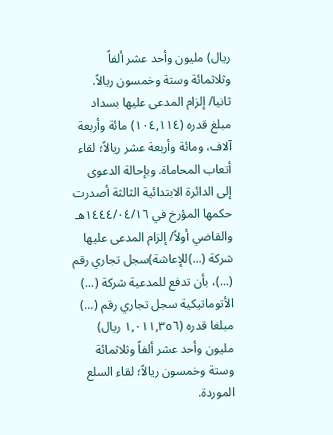ريال) مليون وأحد عشر ألفاً وثلاثمائة وستة وخمسون ريالاً. ثانيا/ إلزام المدعى عليها بسداد مبلغ قدره (١٠٤,١١٤) مائة وأربعة آلاف، ومائة وأربعة عشر ريالاً؛ لقاء أتعاب المحاماة. وبإحالة الدعوى إلى الدائرة الابتدائية الثالثة أصدرت حكمها المؤرخ في ١٤٤٤/٠٤/١٦هـ والقاضي أولاً/ إلزام المدعى عليها شركة (...)للإعاشة)سجل تجاري رقم (...)، بأن تدفع للمدعية شركة (...) الأتوماتيكية سجل تجاري رقم (...) مبلغا قدره (١,٠١١,٣٥٦ ريال) مليون وأحد عشر ألفاً وثلاثمائة وستة وخمسون ريالاً؛ لقاء السلع الموردة.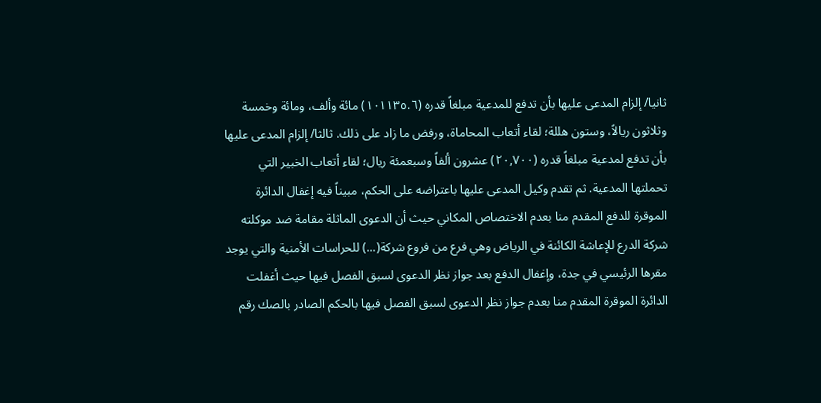ثانيا/ إلزام المدعى عليها بأن تدفع للمدعية مبلغاً قدره (١٠١١٣٥.٦) مائة وألف، ومائة وخمسة وثلاثون ريالاً، وستون هللة؛ لقاء أتعاب المحاماة، ورفض ما زاد على ذلك. ثالثا/ إلزام المدعى عليها بأن تدفع لمدعية مبلغاً قدره (٢٠,٧٠٠) عشرون ألفاً وسبعمئة ريال؛ لقاء أتعاب الخبير التي تحملتها المدعية. ثم تقدم وكيل المدعى عليها باعتراضه على الحكم، مبيناً فيه إغفال الدائرة الموقرة للدفع المقدم منا بعدم الاختصاص المكاني حيث أن الدعوى الماثلة مقامة ضد موكلته شركة الدرع للإعاشة الكائنة في الرياض وهي فرع من فروع شركة(...) للحراسات الأمنية والتي يوجد مقرها الرئيسي في جدة، وإغفال الدفع بعد جواز نظر الدعوى لسبق الفصل فيها حيث أغفلت الدائرة الموقرة المقدم منا بعدم جواز نظر الدعوى لسبق الفصل فيها بالحكم الصادر بالصك رقم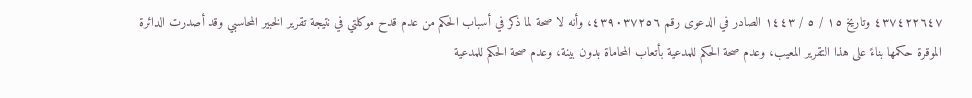٤٣٧٤٢٢٦٤٧ وتاريخ ١٥ / ٥ / ١٤٤٣ الصادر في الدعوى رقم ٤٣٩٠٣٧٢٥٦، وأنه لا صحة لما ذكر في أسباب الحكم من عدم قدح موكلتي في نتيجة تقرير الخبير المحاسبي وقد أصدرت الدائرة الموقرة حكمها بناءً على هذا التقرير المعيب، وعدم صحة الحكم للمدعية بأتعاب المحاماة بدون بينة، وعدم صحة الحكم للمدعية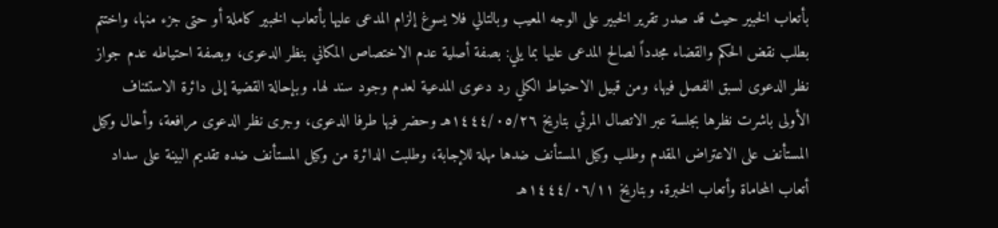بأتعاب الخبير حيث قد صدر تقرير الخبير على الوجه المعيب وبالتالي فلا يسوغ إلزام المدعى عليها بأتعاب الخبير كاملة أو حتى جزء منها، واختتم بطلب نقض الحكم والقضاء مجدداً لصالح المدعى عليها بما يلي: بصفة أصلية عدم الاختصاص المكاني بنظر الدعوى، وبصفة احتياطه عدم جواز نظر الدعوى لسبق الفصل فيها، ومن قبيل الاحتياط الكلي رد دعوى المدعية لعدم وجود سند لها. وبإحالة القضية إلى دائرة الاستئناف الأولى باشرت نظرها بجلسة عبر الاتصال المرئي بتاريخ ١٤٤٤/٠٥/٢٦هـ وحضر فيها طرفا الدعوى، وجرى نظر الدعوى مرافعة، وأحال وكيل المستأنف على الاعتراض المقدم وطلب وكيل المستأنف ضدها مهلة للإجابة، وطلبت الدائرة من وكيل المستأنف ضده تقديم البينة على سداد أتعاب المحاماة وأتعاب الخبرة. وبتاريخ ١٤٤٤/٠٦/١١هـ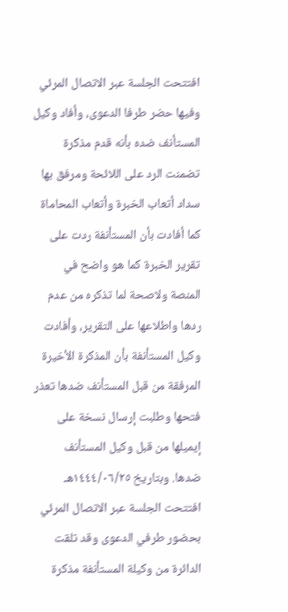افتتحت الجلسة عبر الاتصال المرئي وفيها حضر طرفا الدعوى، وأفاد وكيل المستأنف ضده بأنه قدم مذكرة تضمنت الرد على اللائحة ومرفق بها سداد أتعاب الخبرة وأتعاب المحاماة كما أفادت بأن المستأنفة ردت على تقرير الخبرة كما هو واضح في المنصة ولاصحة لما تذكره من عدم ردها واطلاعها على التقرير، وأفادت وكيل المستأنفة بأن المذكرة الأخيرة المرفقة من قبل المستأنف ضدها تعذر فتحها وطلبت إرسال نسخة على إيميلها من قبل وكيل المستأنف ضدها. وبتاريخ ١٤٤٤/٠٦/٢٥هـ افتتحت الجلسة عبر الاتصال المرئي بحضور طرفي الدعوى وقد تلقت الدائرة من وكيلة المستأنفة مذكرة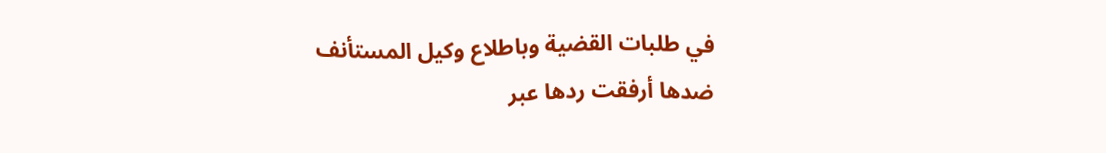في طلبات القضية وباطلاع وكيل المستأنف ضدها أرفقت ردها عبر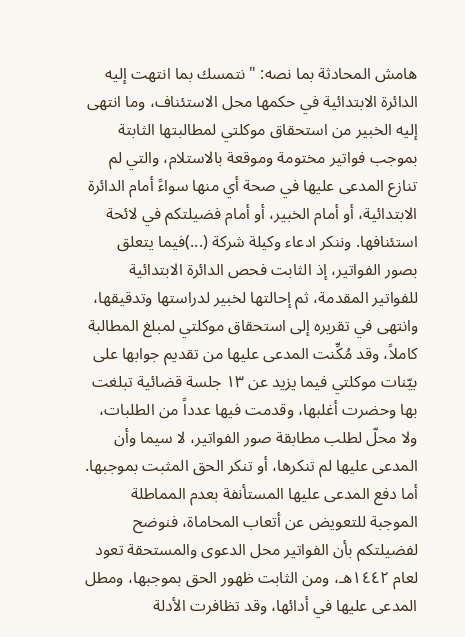هامش المحادثة بما نصه: " نتمسك بما انتهت إليه الدائرة الابتدائية في حكمها محل الاستئناف، وما انتهى إليه الخبير من استحقاق موكلتي لمطالبتها الثابتة بموجب فواتير مختومة وموقعة بالاستلام، والتي لم تنازع المدعى عليها في صحة أي منها سواءً أمام الدائرة الابتدائية، أو أمام الخبير، أو أمام فضيلتكم في لائحة استئنافها. وننكر ادعاء وكيلة شركة (...)فيما يتعلق بصور الفواتير، إذ الثابت فحص الدائرة الابتدائية للفواتير المقدمة، ثم إحالتها لخبير لدراستها وتدقيقها، وانتهى في تقريره إلى استحقاق موكلتي لمبلغ المطالبة كاملاً، وقد مُكِّنت المدعى عليها من تقديم جوابها على بيّنات موكلتي فيما يزيد عن ١٣ جلسة قضائية تبلغت بها وحضرت أغلبها، وقدمت فيها عدداً من الطلبات، ولا محلّ لطلب مطابقة صور الفواتير، لا سيما وأن المدعى عليها لم تنكرها، أو تنكر الحق المثبت بموجبها. أما دفع المدعى عليها المستأنفة بعدم المماطلة الموجبة للتعويض عن أتعاب المحاماة، فنوضح لفضيلتكم بأن الفواتير محل الدعوى والمستحقة تعود لعام ١٤٤٢هـ، ومن الثابت ظهور الحق بموجبها، ومطل المدعى عليها في أدائها، وقد تظافرت الأدلة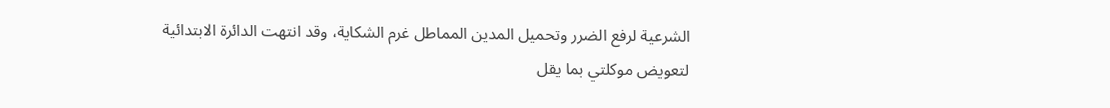الشرعية لرفع الضرر وتحميل المدين المماطل غرم الشكاية، وقد انتهت الدائرة الابتدائية لتعويض موكلتي بما يقل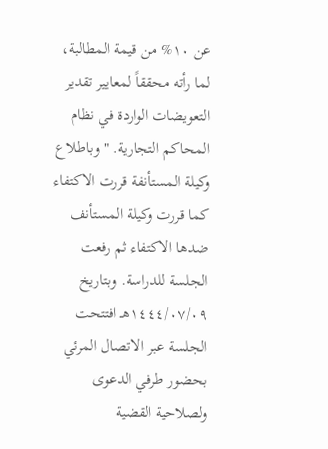عن ١٠% من قيمة المطالبة، لما رأته محققاً لمعايير تقدير التعويضات الواردة في نظام المحاكم التجارية. " وباطلاع وكيلة المستأنفة قررت الاكتفاء كما قررت وكيلة المستأنف ضدها الاكتفاء ثم رفعت الجلسة للدراسة. وبتاريخ ١٤٤٤/٠٧/٠٩هـ افتتحت الجلسة عبر الاتصال المرئي بحضور طرفي الدعوى ولصلاحية القضية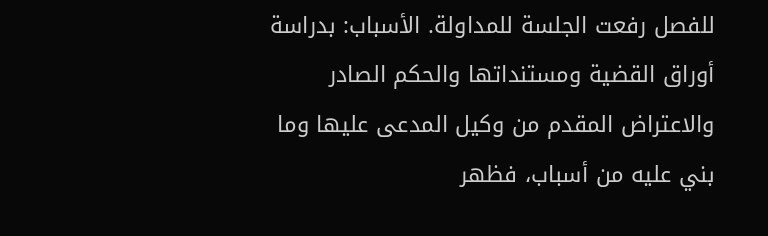للفصل رفعت الجلسة للمداولة. الأسباب: بدراسة أوراق القضية ومستنداتها والحكم الصادر والاعتراض المقدم من وكيل المدعى عليها وما بني عليه من أسباب، فظهر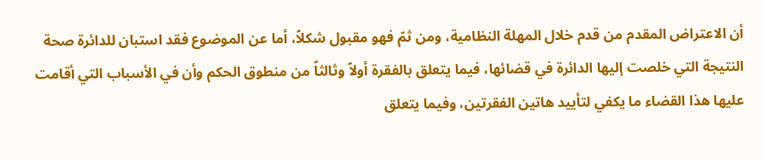أن الاعتراض المقدم من قدم خلال المهلة النظامية، ومن ثمّ فهو مقبول شكلاً، أما عن الموضوع فقد استبان للدائرة صحة النتيجة التي خلصت إليها الدائرة في قضائها، فيما يتعلق بالفقرة أولاً وثالثاً من منطوق الحكم وأن في الأسباب التي أقامت عليها هذا القضاء ما يكفي لتأييد هاتين الفقرتين، وفيما يتعلق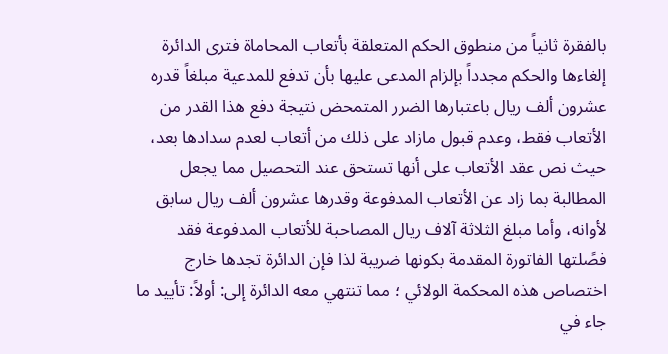بالفقرة ثانياً من منطوق الحكم المتعلقة بأتعاب المحاماة فترى الدائرة إلغاءها والحكم مجدداً بإلزام المدعى عليها بأن تدفع للمدعية مبلغاً قدره عشرون ألف ريال باعتبارها الضرر المتمحض نتيجة دفع هذا القدر من الأتعاب فقط، وعدم قبول مازاد على ذلك من أتعاب لعدم سدادها بعد، حيث نص عقد الأتعاب على أنها تستحق عند التحصيل مما يجعل المطالبة بما زاد عن الأتعاب المدفوعة وقدرها عشرون ألف ريال سابق لأوانه، وأما مبلغ الثلاثة آلاف ريال المصاحبة للأتعاب المدفوعة فقد فصًلتها الفاتورة المقدمة بكونها ضريبة لذا فإن الدائرة تجدها خارج اختصاص هذه المحكمة الولائي ؛ مما تنتهي معه الدائرة إلى: أولاً: تأييد ما جاء في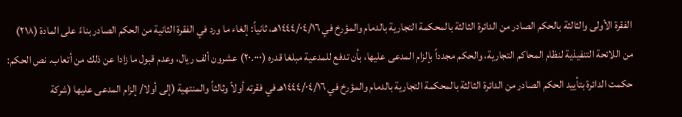الفقرة الأولى والثالثة بالحكم الصادر من الدائرة الثالثة بالمحكمة التجارية بالدمام والمؤرخ في ١٤٤٤/٠٤/١٦هـ، ثانياً: إلغاء ما ورد في الفقرة الثانية من الحكم الصادر بناءً على المادة (٢١٨) من اللائحة التنفيذية لنظام المحاكم التجارية، والحكم مجدداً بإلزام المدعى عليها، بأن تدفع للمدعية مبلغا قدره (٢٠.٠٠٠) عشرون ألف ريال، وعدم قبول ما زادا عن ذلك من أتعاب. نص الحكم: حكمت الدائرة بتأييد الحكم الصادر من الدائرة الثالثة بالمحكمة التجارية بالدمام والمؤرخ في ١٤٤٤/٠٤/١٦هـ في فقرته أولاً وثالثاً والمنتهية (إلى أولا/ إلزام المدعى عليها (شركة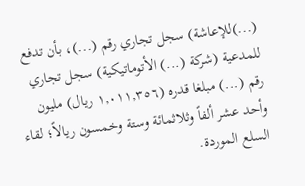(...)للإعاشة) سجل تجاري رقم (...)، بأن تدفع للمدعية (شركة (...) الأتوماتيكية) سجل تجاري رقم (...) مبلغا قدره (١,٠١١,٣٥٦ ريال) مليون وأحد عشر ألفاً وثلاثمائة وستة وخمسون ريالاً؛ لقاء السلع الموردة.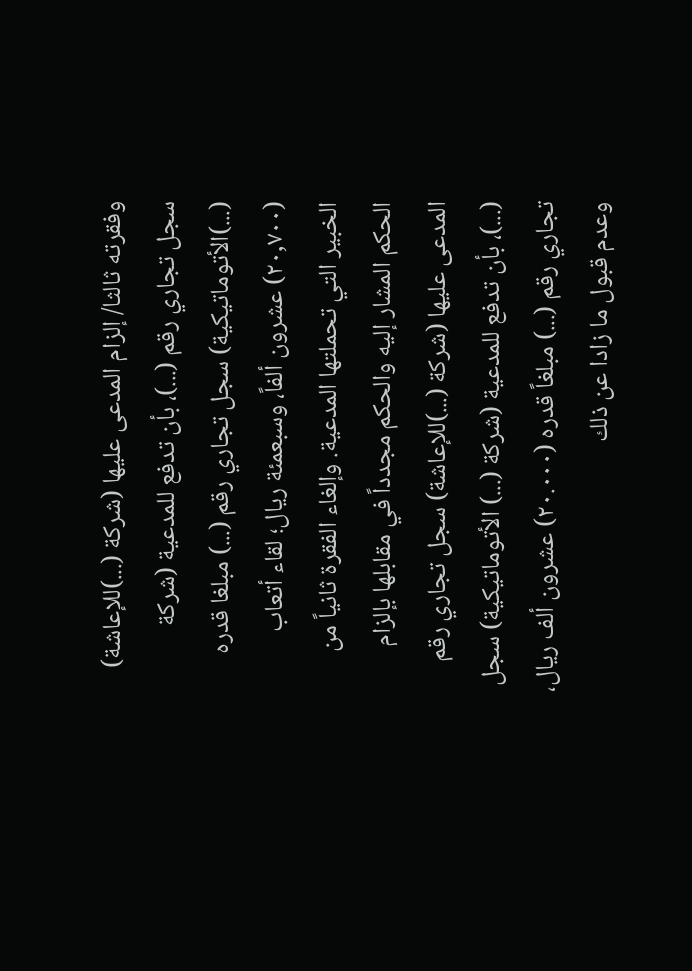وفقرته ثالثا/ إلزام المدعى عليها (شركة (...)للإعاشة) سجل تجاري رقم (...)، بأن تدفع للمدعية (شركة (...)الأتوماتيكية) سجل تجاري رقم (...) مبلغا قدره (٢٠,٧٠٠) عشرون ألفاً، وسبعمئة ريال؛ لقاء أتعاب الخبير التي تحملتها المدعية. وإلغاء الفقرة ثانياً من الحكم المشار إليه والحكم مجدداً في مقابلها بإلزام المدعى عليها (شركة (...)للإعاشة) سجل تجاري رقم (...)، بأن تدفع للمدعية (شركة (...) الأتوماتيكية) سجل تجاري رقم (...) مبلغاً قدره (٢٠.٠٠٠) عشرون ألف ريال، وعدم قبول ما زادا عن ذلك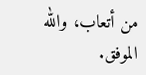من أتعاب، والله الموفق.